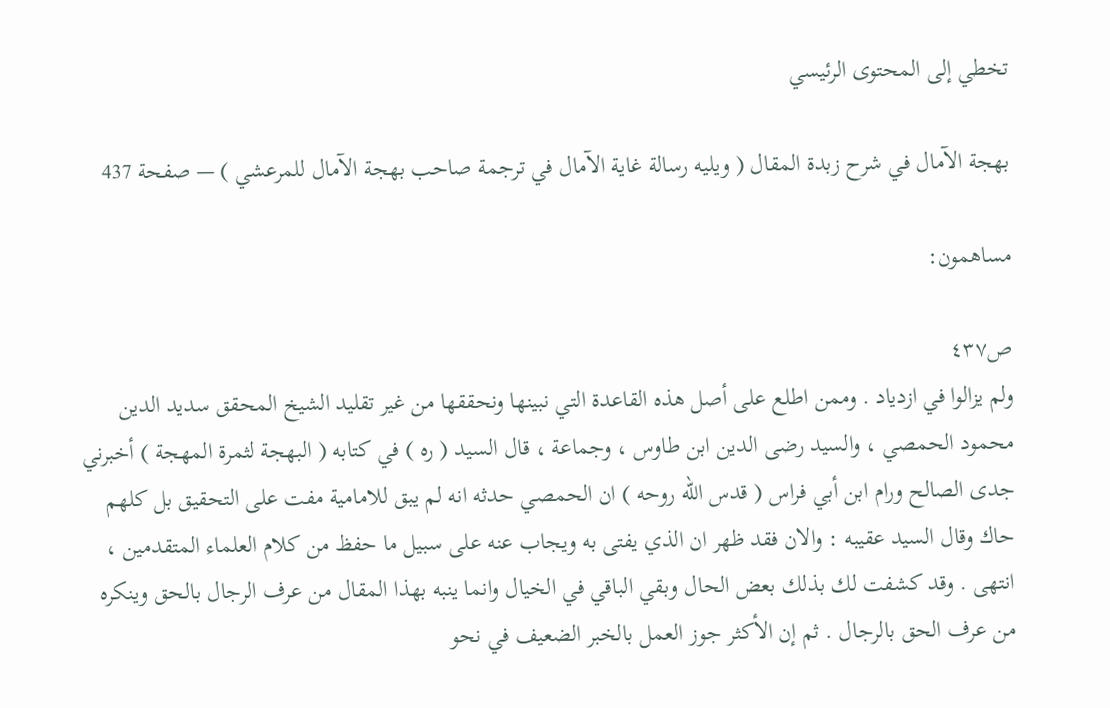تخطي إلى المحتوى الرئيسي

بهجة الآمال في شرح زبدة المقال ( ويليه رسالة غاية الآمال في ترجمة صاحب بهجة الآمال للمرعشي ) — صفحة 437

مساهمون:

ص٤٣٧
ولم يزالوا في ازدياد . وممن اطلع على أصل هذه القاعدة التي نبينها ونحققها من غير تقليد الشيخ المحقق سديد الدين محمود الحمصي ، والسيد رضى الدين ابن طاوس ، وجماعة ، قال السيد ( ره ) في كتابه ( البهجة لثمرة المهجة ) أخبرني جدى الصالح ورام ابن أبي فراس ( قدس اللّه روحه ) ان الحمصي حدثه انه لم يبق للامامية مفت على التحقيق بل كلهم حاك وقال السيد عقيبه : والان فقد ظهر ان الذي يفتى به ويجاب عنه على سبيل ما حفظ من كلام العلماء المتقدمين ، انتهى . وقد كشفت لك بذلك بعض الحال وبقي الباقي في الخيال وانما ينبه بهذا المقال من عرف الرجال بالحق وينكره من عرف الحق بالرجال . ثم إن الأكثر جوز العمل بالخبر الضعيف في نحو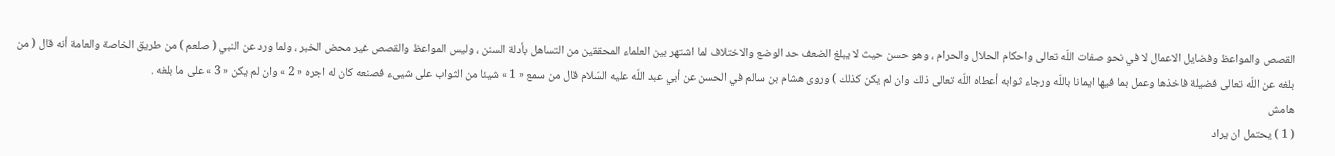القصص والمواعظ وفضايل الاعمال لا في نحو صفات اللّه تعالى واحكام الحلال والحرام ، وهو حسن حيث لا يبلغ الضعف حد الوضع والاختلاف لما اشتهر بين العلماء المحققين من التساهل بأدلة السنن ، وليس المواعظ والقصص غير محض الخبر ، ولما ورد عن النبي ( صلعم ) من طريق الخاصة والعامة أنه قال ( من بلغه عن اللّه تعالى فضيلة فاخذها وعمل بما فيها ايمانا باللّه ورجاء ثوابه أعطاه اللّه تعالى ذلك وان لم يكن كذلك ) وروى هشام بن سالم في الحسن عن أبي عبد اللّه عليه السّلام قال من سمع « 1 » شيئا من الثواب على شيىء فصنعه كان له اجره « 2 » وان لم يكن « 3 » على ما بلغه .
هامش
( 1 ) يحتمل ان يراد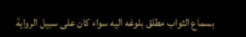بسماع الثواب مطلق بلوغه اليه سواء كان على سبيل الرواية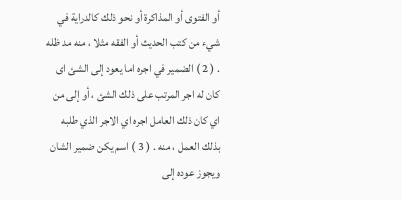أو الفتوى أو المذاكرة أو نحو ذلك كالدراية في شيء من كتب الحديث أو الفقه مثلا ، منه مد ظله . ( 2 ) الضمير في اجره اما يعود إلى الشئ اى كان له اجر المرتب على ذلك الشئ ، أو إلى من اي كان ذلك العامل اجره اي الاجر الذي طلبه بذلك العمل ، منه . ( 3 ) اسم يكن ضمير الشان ويجوز عوده إلى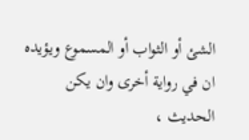الشئ أو الثواب أو المسموع ويؤيده ان في رواية أخرى وان يكن الحديث ،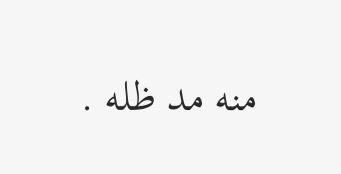منه مد ظله .